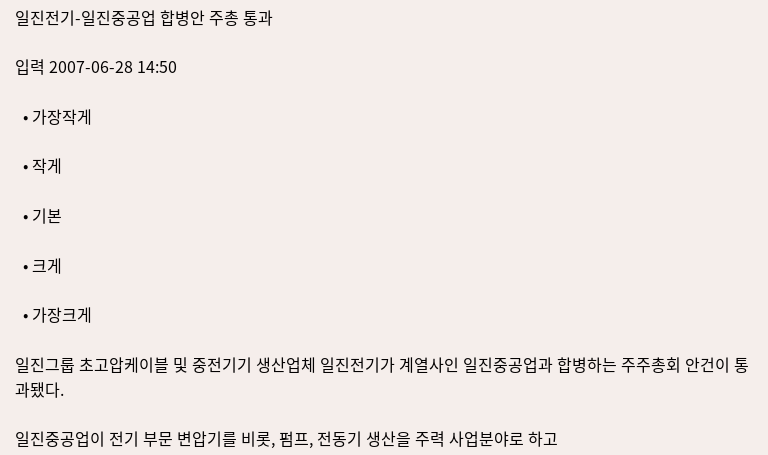일진전기-일진중공업 합병안 주총 통과

입력 2007-06-28 14:50

  • 가장작게

  • 작게

  • 기본

  • 크게

  • 가장크게

일진그룹 초고압케이블 및 중전기기 생산업체 일진전기가 계열사인 일진중공업과 합병하는 주주총회 안건이 통과됐다.

일진중공업이 전기 부문 변압기를 비롯, 펌프, 전동기 생산을 주력 사업분야로 하고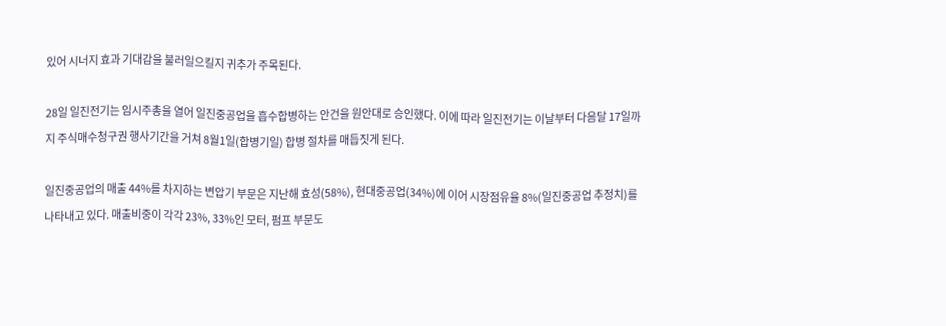있어 시너지 효과 기대감을 불러일으킬지 귀추가 주목된다.

28일 일진전기는 임시주총을 열어 일진중공업을 흡수합병하는 안건을 원안대로 승인했다. 이에 따라 일진전기는 이날부터 다음달 17일까지 주식매수청구권 행사기간을 거쳐 8월1일(합병기일) 합병 절차를 매듭짓게 된다.

일진중공업의 매출 44%를 차지하는 변압기 부문은 지난해 효성(58%), 현대중공업(34%)에 이어 시장점유율 8%(일진중공업 추정치)를 나타내고 있다. 매출비중이 각각 23%, 33%인 모터, 펌프 부문도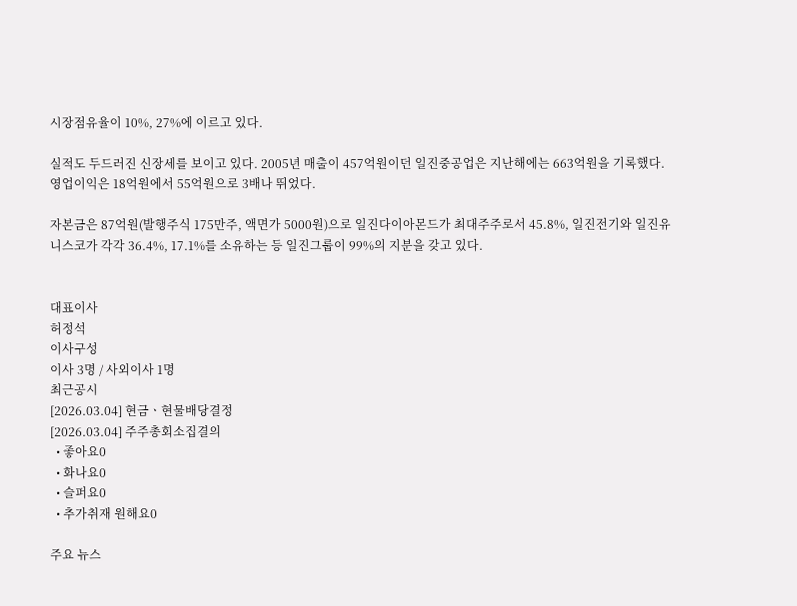시장점유율이 10%, 27%에 이르고 있다.

실적도 두드러진 신장세를 보이고 있다. 2005년 매출이 457억원이던 일진중공업은 지난해에는 663억원을 기록했다. 영업이익은 18억원에서 55억원으로 3배나 뛰었다.

자본금은 87억원(발행주식 175만주, 액면가 5000원)으로 일진다이아몬드가 최대주주로서 45.8%, 일진전기와 일진유니스코가 각각 36.4%, 17.1%를 소유하는 등 일진그룹이 99%의 지분을 갖고 있다.


대표이사
허정석
이사구성
이사 3명 / 사외이사 1명
최근공시
[2026.03.04] 현금ㆍ현물배당결정
[2026.03.04] 주주총회소집결의
  • 좋아요0
  • 화나요0
  • 슬퍼요0
  • 추가취재 원해요0

주요 뉴스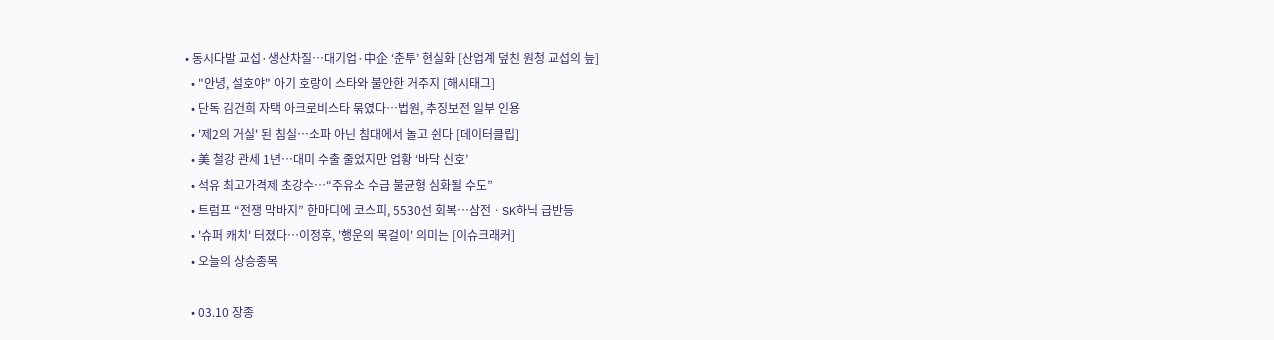• 동시다발 교섭·생산차질…대기업·中企 ‘춘투’ 현실화 [산업계 덮친 원청 교섭의 늪]
  • "안녕, 설호야" 아기 호랑이 스타와 불안한 거주지 [해시태그]
  • 단독 김건희 자택 아크로비스타 묶였다…법원, 추징보전 일부 인용
  • '제2의 거실' 된 침실…소파 아닌 침대에서 놀고 쉰다 [데이터클립]
  • 美 철강 관세 1년…대미 수출 줄었지만 업황 ‘바닥 신호’
  • 석유 최고가격제 초강수…“주유소 수급 불균형 심화될 수도”
  • 트럼프 “전쟁 막바지” 한마디에 코스피, 5530선 회복⋯삼전ㆍSK하닉 급반등
  • '슈퍼 캐치' 터졌다⋯이정후, '행운의 목걸이' 의미는 [이슈크래커]
  • 오늘의 상승종목

  • 03.10 장종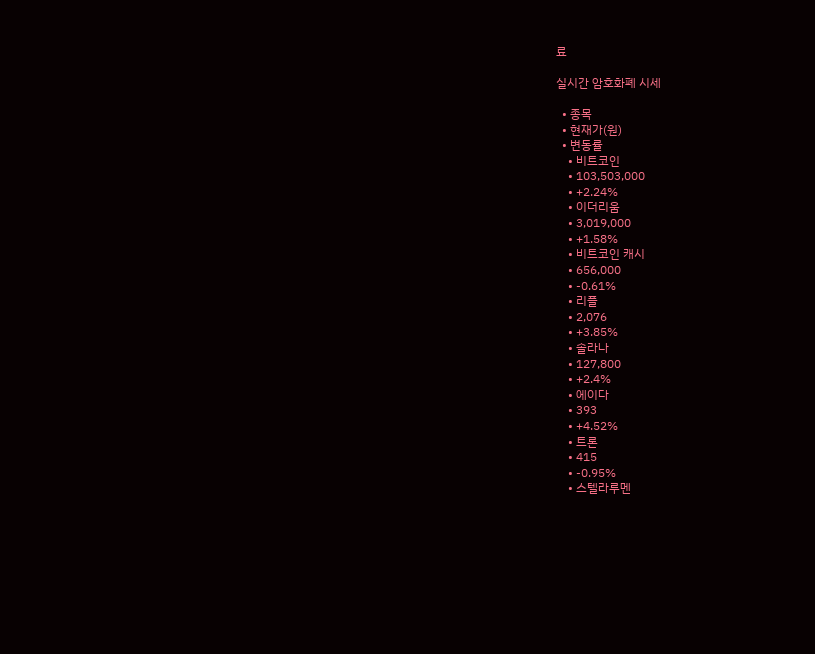료

실시간 암호화폐 시세

  • 종목
  • 현재가(원)
  • 변동률
    • 비트코인
    • 103,503,000
    • +2.24%
    • 이더리움
    • 3,019,000
    • +1.58%
    • 비트코인 캐시
    • 656,000
    • -0.61%
    • 리플
    • 2,076
    • +3.85%
    • 솔라나
    • 127,800
    • +2.4%
    • 에이다
    • 393
    • +4.52%
    • 트론
    • 415
    • -0.95%
    • 스텔라루멘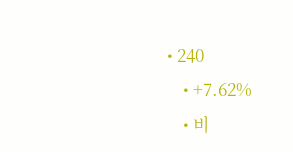• 240
    • +7.62%
    • 비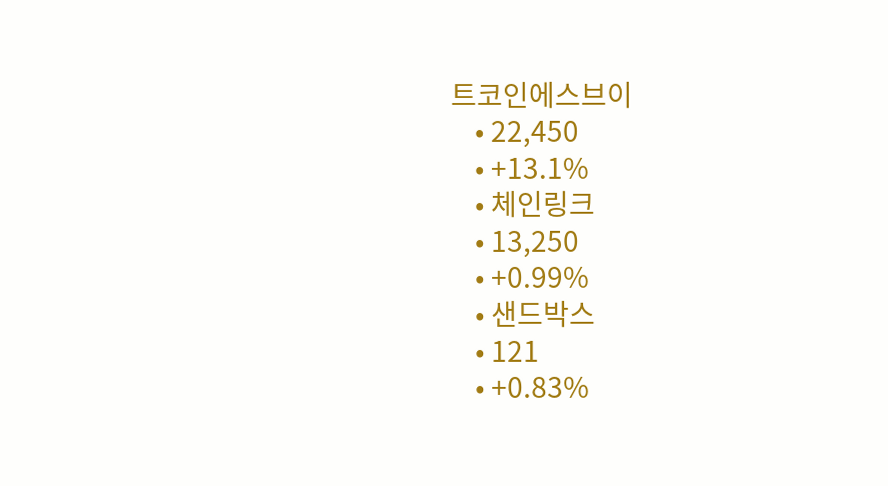트코인에스브이
    • 22,450
    • +13.1%
    • 체인링크
    • 13,250
    • +0.99%
    • 샌드박스
    • 121
    • +0.83%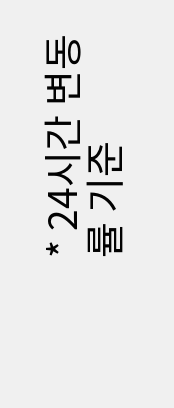* 24시간 변동률 기준